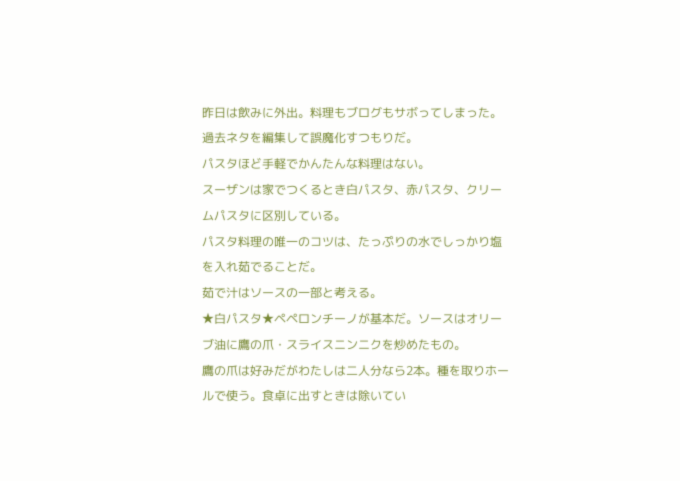昨日は飲みに外出。料理もブログもサボってしまった。過去ネタを編集して誤魔化すつもりだ。
パスタほど手軽でかんたんな料理はない。
スーザンは家でつくるとき白パスタ、赤パスタ、クリームパスタに区別している。
パスタ料理の唯一のコツは、たっぷりの水でしっかり塩を入れ茹でることだ。
茹で汁はソースの一部と考える。
★白パスタ★ペペロンチーノが基本だ。ソースはオリーブ油に鷹の爪・スライスニンニクを炒めたもの。
鷹の爪は好みだがわたしは二人分なら2本。種を取りホールで使う。食卓に出すときは除いてい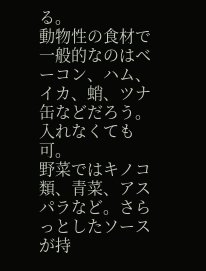る。
動物性の食材で一般的なのはベーコン、ハム、イカ、蛸、ツナ缶などだろう。入れなくても可。
野菜ではキノコ類、青菜、アスパラなど。さらっとしたソースが持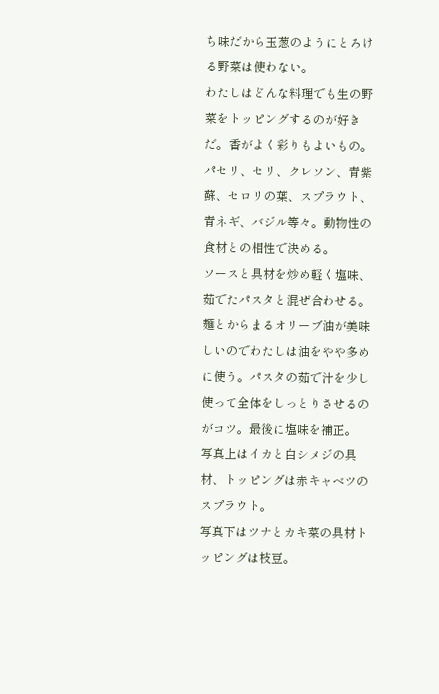ち味だから玉葱のようにとろける野菜は使わない。
わたしはどんな料理でも生の野菜をトッピングするのが好きだ。香がよく彩りもよいもの。
パセリ、セリ、クレソン、青紫蘇、セロリの葉、スプラウト、青ネギ、バジル等々。動物性の食材との相性で決める。
ソースと具材を炒め軽く塩味、茹でたパスタと混ぜ合わせる。麺とからまるオリーブ油が美味しいのでわたしは油をやや多めに使う。パスタの茹で汁を少し使って全体をしっとりさせるのがコツ。最後に塩味を補正。
写真上はイカと白シメジの具材、トッピングは赤キャベツのスプラウト。
写真下はツナとカキ菜の具材トッピングは枝豆。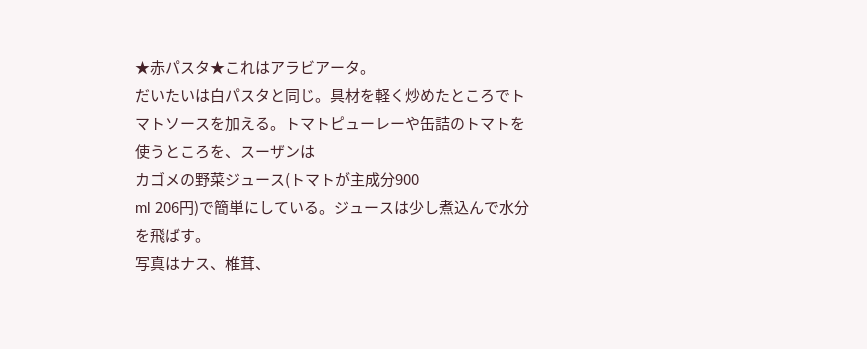★赤パスタ★これはアラビアータ。
だいたいは白パスタと同じ。具材を軽く炒めたところでトマトソースを加える。トマトピューレーや缶詰のトマトを使うところを、スーザンは
カゴメの野菜ジュース(トマトが主成分900
ml 206円)で簡単にしている。ジュースは少し煮込んで水分を飛ばす。
写真はナス、椎茸、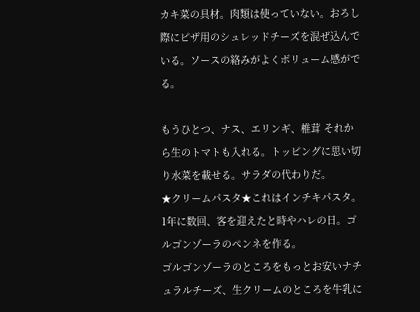カキ菜の具材。肉類は使っていない。おろし際にピザ用のシュレッドチーズを混ぜ込んでいる。ソースの絡みがよくボリューム感がでる。

もうひとつ、ナス、エリンギ、椎茸 それから生のトマトも入れる。トッピングに思い切り水菜を載せる。サラダの代わりだ。
★クリームパスタ★これはインチキパスタ。1年に数回、客を迎えたと時やハレの日。ゴルゴンゾーラのペンネを作る。
ゴルゴンゾーラのところをもっとお安いナチュラルチーズ、生クリームのところを牛乳に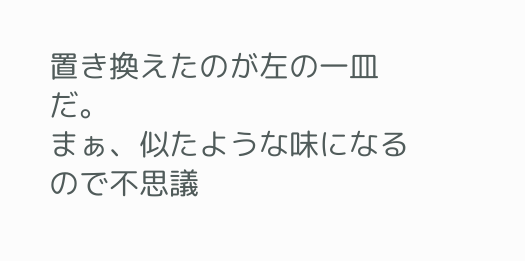置き換えたのが左の一皿だ。
まぁ、似たような味になるので不思議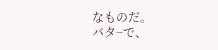なものだ。
バタ−で、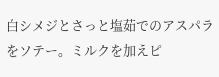白シメジとさっと塩茹でのアスパラをソテー。ミルクを加えピ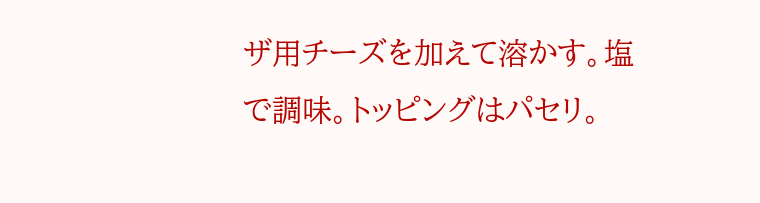ザ用チーズを加えて溶かす。塩で調味。トッピングはパセリ。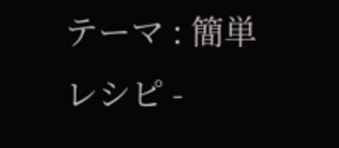テーマ : 簡単レシピ -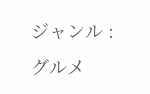ジャンル : グルメ